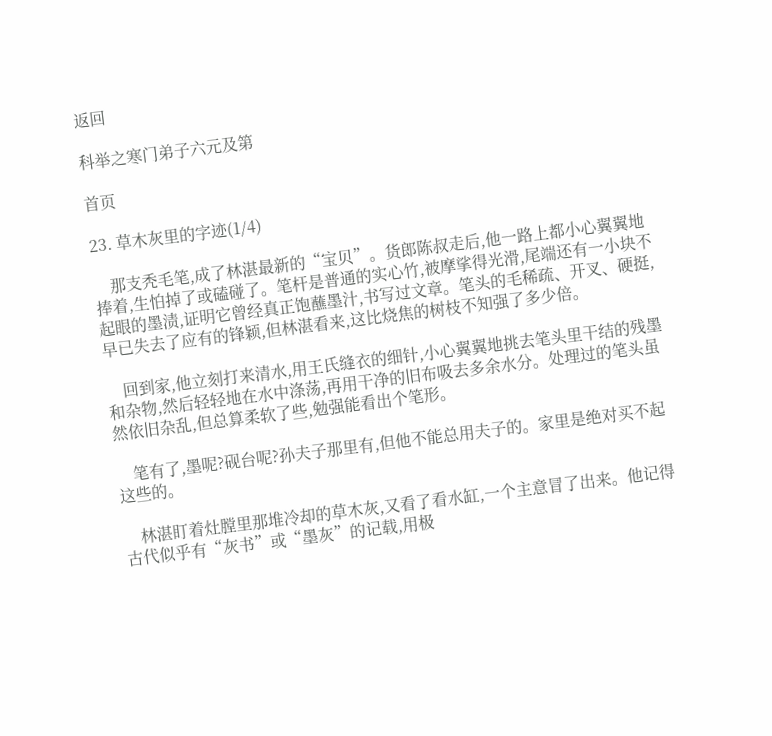返回

科举之寒门弟子六元及第

首页

23. 草木灰里的字迹(1/4)

    那支秃毛笔,成了林湛最新的“宝贝”。货郎陈叔走后,他一路上都小心翼翼地捧着,生怕掉了或磕碰了。笔杆是普通的实心竹,被摩挲得光滑,尾端还有一小块不起眼的墨渍,证明它曾经真正饱蘸墨汁,书写过文章。笔头的毛稀疏、开叉、硬挺,早已失去了应有的锋颖,但林湛看来,这比烧焦的树枝不知强了多少倍。

    回到家,他立刻打来清水,用王氏缝衣的细针,小心翼翼地挑去笔头里干结的残墨和杂物,然后轻轻地在水中涤荡,再用干净的旧布吸去多余水分。处理过的笔头虽然依旧杂乱,但总算柔软了些,勉强能看出个笔形。

    笔有了,墨呢?砚台呢?孙夫子那里有,但他不能总用夫子的。家里是绝对买不起这些的。

    林湛盯着灶膛里那堆冷却的草木灰,又看了看水缸,一个主意冒了出来。他记得古代似乎有“灰书”或“墨灰”的记载,用极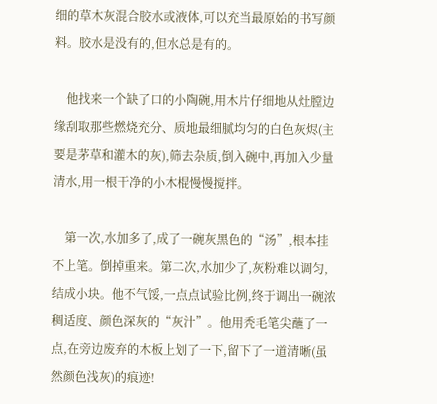细的草木灰混合胶水或液体,可以充当最原始的书写颜料。胶水是没有的,但水总是有的。

    他找来一个缺了口的小陶碗,用木片仔细地从灶膛边缘刮取那些燃烧充分、质地最细腻均匀的白色灰烬(主要是茅草和灌木的灰),筛去杂质,倒入碗中,再加入少量清水,用一根干净的小木棍慢慢搅拌。

    第一次,水加多了,成了一碗灰黑色的“汤”,根本挂不上笔。倒掉重来。第二次,水加少了,灰粉难以调匀,结成小块。他不气馁,一点点试验比例,终于调出一碗浓稠适度、颜色深灰的“灰汁”。他用秃毛笔尖蘸了一点,在旁边废弃的木板上划了一下,留下了一道清晰(虽然颜色浅灰)的痕迹!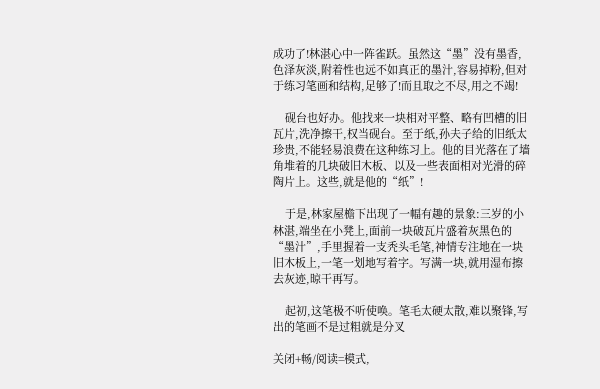成功了!林湛心中一阵雀跃。虽然这“墨”没有墨香,色泽灰淡,附着性也远不如真正的墨汁,容易掉粉,但对于练习笔画和结构,足够了!而且取之不尽,用之不竭!

    砚台也好办。他找来一块相对平整、略有凹槽的旧瓦片,洗净擦干,权当砚台。至于纸,孙夫子给的旧纸太珍贵,不能轻易浪费在这种练习上。他的目光落在了墙角堆着的几块破旧木板、以及一些表面相对光滑的碎陶片上。这些,就是他的“纸”!

    于是,林家屋檐下出现了一幅有趣的景象:三岁的小林湛,端坐在小凳上,面前一块破瓦片盛着灰黑色的“墨汁”,手里握着一支秃头毛笔,神情专注地在一块旧木板上,一笔一划地写着字。写满一块,就用湿布擦去灰迹,晾干再写。

    起初,这笔极不听使唤。笔毛太硬太散,难以聚锋,写出的笔画不是过粗就是分叉

关闭+畅/阅读=模式,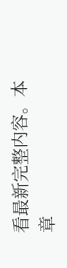看最新完整内容。本章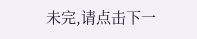未完,请点击下一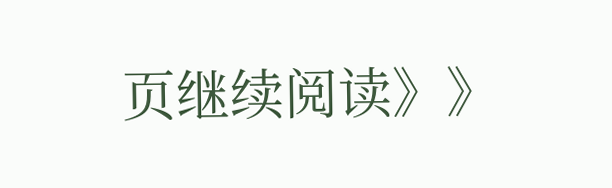页继续阅读》》